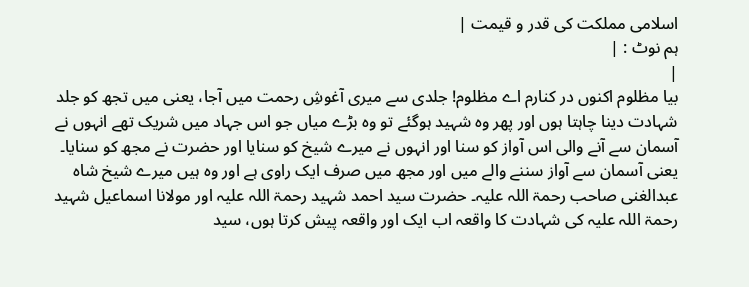اسلامی مملکت کی قدر و قیمت |
ہم نوٹ : |
|
بیا مظلوم اکنوں در کنارم اے مظلوم! جلدی سے میری آغوشِ رحمت میں آجا، یعنی میں تجھ کو جلد شہادت دینا چاہتا ہوں اور پھر وہ شہید ہوگئے تو وہ بڑے میاں جو اس جہاد میں شریک تھے انہوں نے آسمان سے آنے والی اس آواز کو سنا اور انہوں نے میرے شیخ کو سنایا اور حضرت نے مجھ کو سنایا۔ یعنی آسمان سے آواز سننے والے میں اور مجھ میں صرف ایک راوی ہے اور وہ ہیں میرے شیخ شاہ عبدالغنی صاحب رحمۃ اللہ علیہ۔ حضرت سید احمد شہید رحمۃ اللہ علیہ اور مولانا اسماعیل شہید رحمۃ اللہ علیہ کی شہادت کا واقعہ اب ایک اور واقعہ پیش کرتا ہوں، سید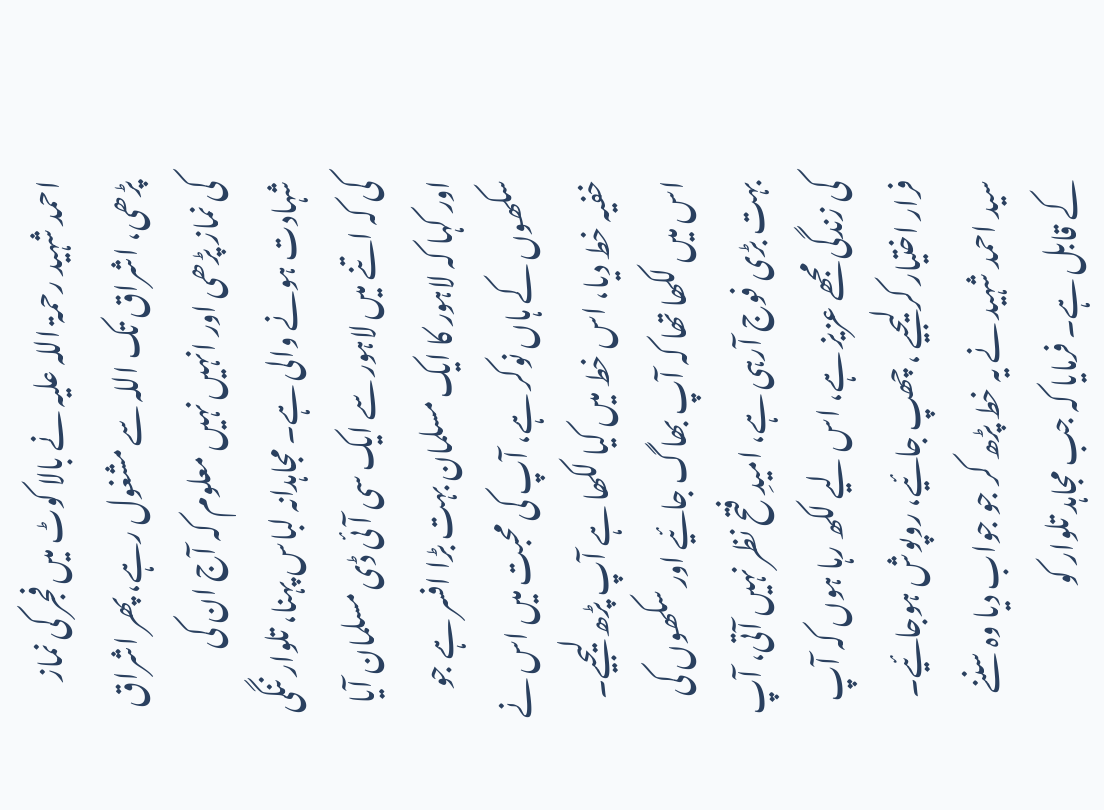احمد شہید رحمۃ اللہ علیہ نے بالا کوٹ میں فجر کی نماز پڑھی، اشراق تک اللہ سے مشغول رہے، پھر اشراق کی نماز پڑھی اور انہیں نہیں معلوم کہ آج ان کی شہادت ہونے والی ہے۔ مجاہدانہ لباس پہنا، تلوار ننگی کی کہ اتنے میں لاہور سے ایک سی آئی ڈی مسلمان آیا اور کہا کہ لاہور کا ایک مسلمان بہت بڑا افسر ہے جو سکھوں کے ہاں نوکر ہے، آپ کی محبت میں اس نے خفیہ خط دیا، اس خط میں کیا لکھا ہے آپ پڑھ لیجیے۔ اس میں لکھا تھا کہ آپ بھاگ جائیے اور سکھوں کی بہت بڑی فوج آرہی ہے، امیدِ فتح نظر نہیں آتی، آپ کی زندگی مجھے عزیز ہے، اس لیے لکھ رہا ہوں کہ آپ فرار اختیار کرلیجیے ، چھپ جائیے، روپوش ہوجائیے۔ سید احمد شہید نے یہ خط پڑھ کر جو جواب دیا وہ سننے کے قابل ہے۔ فرمایا کہ جب مجاہد تلوار کو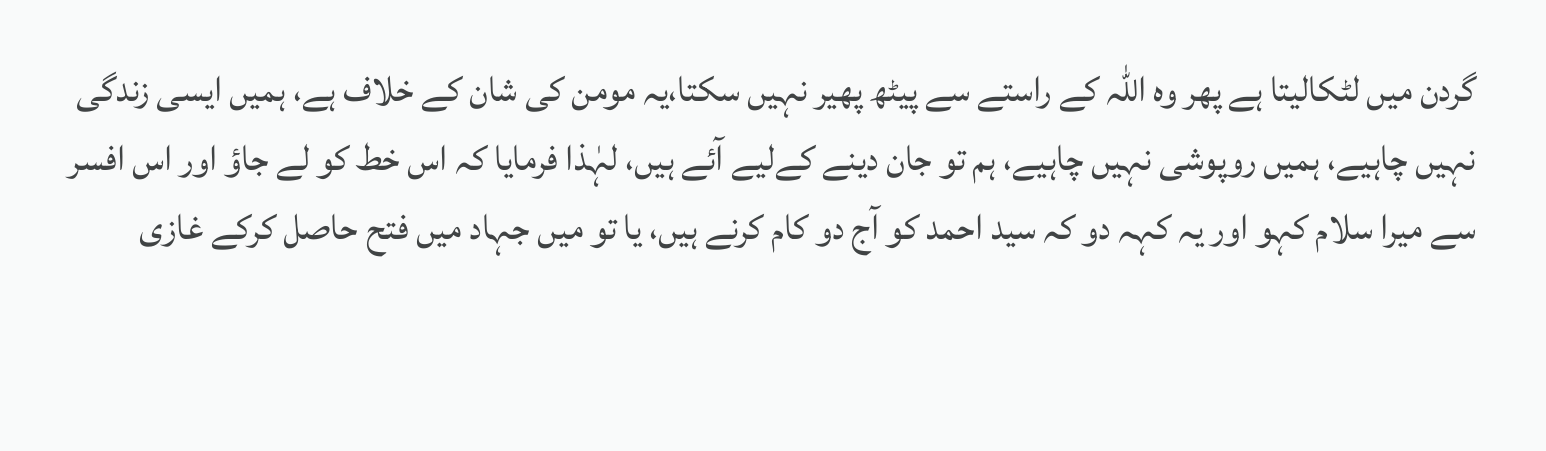گردن میں لٹکالیتا ہے پھر وہ اللہ کے راستے سے پیٹھ پھیر نہیں سکتا،یہ مومن کی شان کے خلاف ہے، ہمیں ایسی زندگی نہیں چاہیے، ہمیں روپوشی نہیں چاہیے، ہم تو جان دینے کےلیے آئے ہیں، لہٰذا فرمایا کہ اس خط کو لے جاؤ اور اس افسر سے میرا سلام کہو اور یہ کہہ دو کہ سید احمد کو آج دو کام کرنے ہیں، یا تو میں جہاد میں فتح حاصل کرکے غازی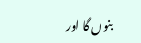بنوں گا اور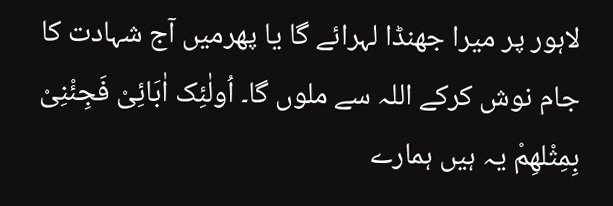لاہور پر میرا جھنڈا لہرائے گا یا پھرمیں آج شہادت کا جام نوش کرکے اللہ سے ملوں گا۔ اُولٰئِک اٰبَائِیْ فَجِئْنِیْ بِمِثْلھِمْ یہ ہیں ہمارے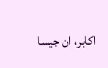اکابر، ان جیسا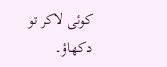کوئی لاکر تو دکھاؤ۔